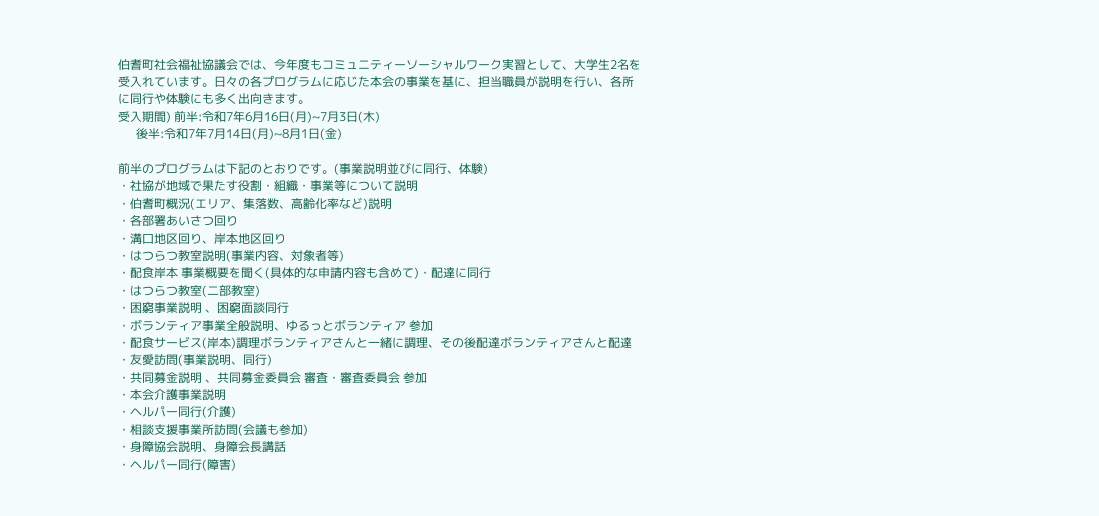伯耆町社会福祉協議会では、今年度もコミュニティーソーシャルワーク実習として、大学生2名を受入れています。日々の各プログラムに応じた本会の事業を基に、担当職員が説明を行い、各所に同行や体験にも多く出向きます。
受入期間) 前半:令和7年6月16日(月)~7月3日(木)
      後半:令和7年7月14日(月)~8月1日(金)

前半のプログラムは下記のとおりです。(事業説明並びに同行、体験)
・社協が地域で果たす役割・組織・事業等について説明
・伯耆町概況(エリア、集落数、高齢化率など)説明
・各部署あいさつ回り
・溝口地区回り、岸本地区回り
・はつらつ教室説明(事業内容、対象者等)
・配食岸本 事業概要を聞く(具体的な申請内容も含めて)・配達に同行
・はつらつ教室(二部教室)
・困窮事業説明 、困窮面談同行
・ボランティア事業全般説明、ゆるっとボランティア 参加
・配食サービス(岸本)調理ボランティアさんと一緒に調理、その後配達ボランティアさんと配達
・友愛訪問(事業説明、同行)
・共同募金説明 、共同募金委員会 審査・審査委員会 参加
・本会介護事業説明
・ヘルパー同行(介護)
・相談支援事業所訪問(会議も参加)
・身障協会説明、身障会長講話
・ヘルパー同行(障害)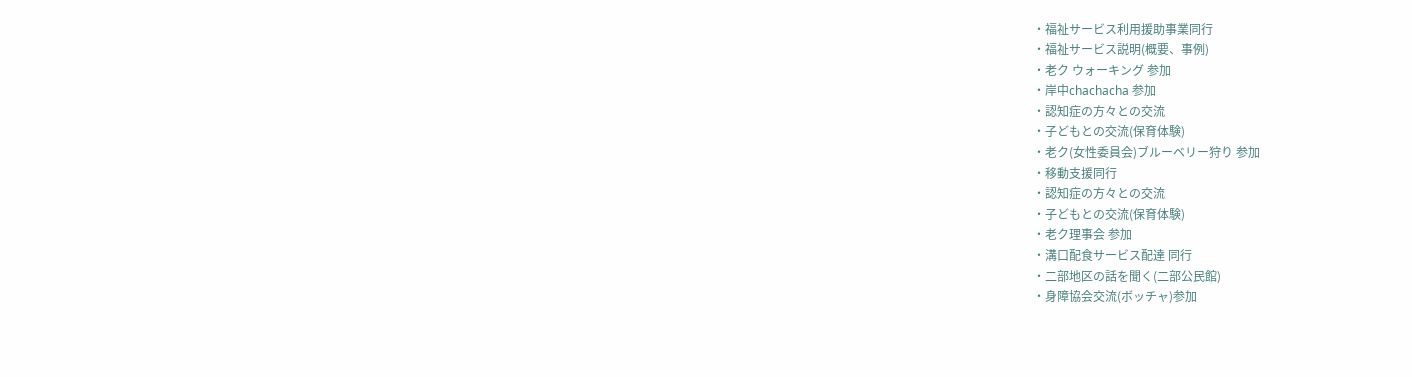・福祉サービス利用援助事業同行
・福祉サービス説明(概要、事例)
・老ク ウォーキング 参加
・岸中chachacha 参加
・認知症の方々との交流
・子どもとの交流(保育体験)
・老ク(女性委員会)ブルーベリー狩り 参加
・移動支援同行
・認知症の方々との交流
・子どもとの交流(保育体験)
・老ク理事会 参加
・溝口配食サービス配達 同行
・二部地区の話を聞く(二部公民館)
・身障協会交流(ボッチャ)参加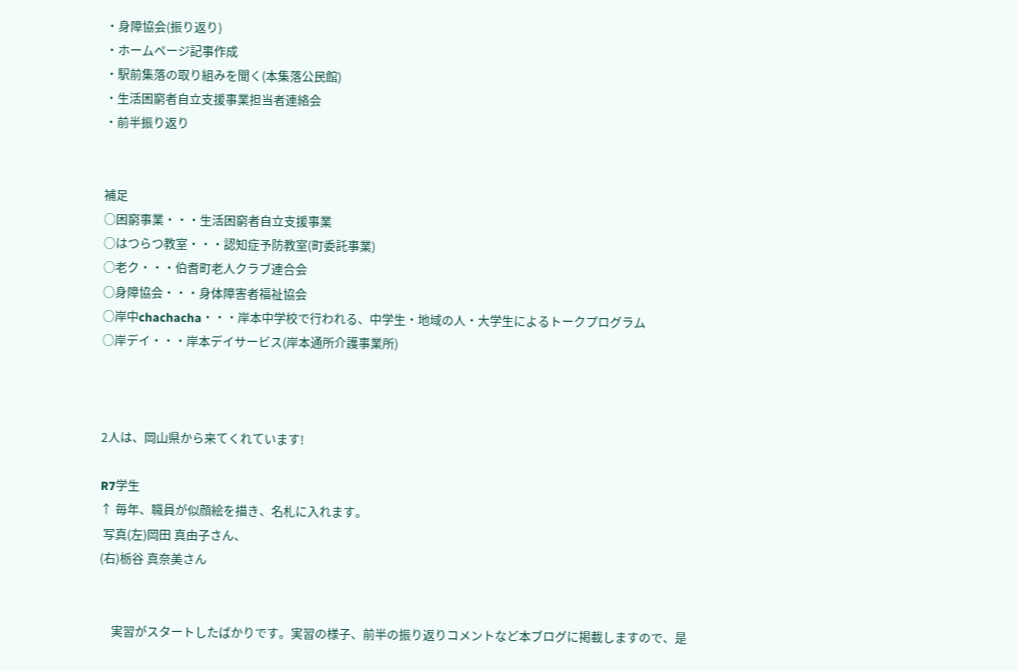・身障協会(振り返り)
・ホームページ記事作成
・駅前集落の取り組みを聞く(本集落公民館)
・生活困窮者自立支援事業担当者連絡会
・前半振り返り


補足
○困窮事業・・・生活困窮者自立支援事業
○はつらつ教室・・・認知症予防教室(町委託事業)
○老ク・・・伯耆町老人クラブ連合会
○身障協会・・・身体障害者福祉協会
○岸中chachacha・・・岸本中学校で行われる、中学生・地域の人・大学生によるトークプログラム
○岸デイ・・・岸本デイサービス(岸本通所介護事業所)



2人は、岡山県から来てくれています!

R7学生
↑ 毎年、職員が似顔絵を描き、名札に入れます。
 写真(左)岡田 真由子さん、
(右)栃谷 真奈美さん


    実習がスタートしたばかりです。実習の様子、前半の振り返りコメントなど本ブログに掲載しますので、是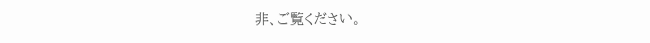非、ご覧ください。